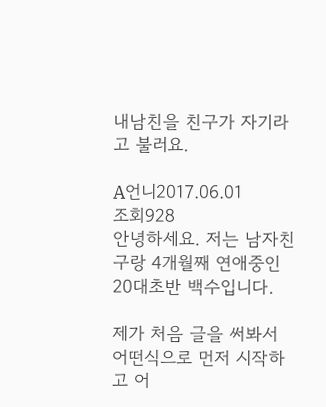내남친을 친구가 자기라고 불러요.

A언니2017.06.01
조회928
안녕하세요. 저는 남자친구랑 4개월째 연애중인 20대초반 백수입니다.

제가 처음 글을 써봐서 어떤식으로 먼저 시작하고 어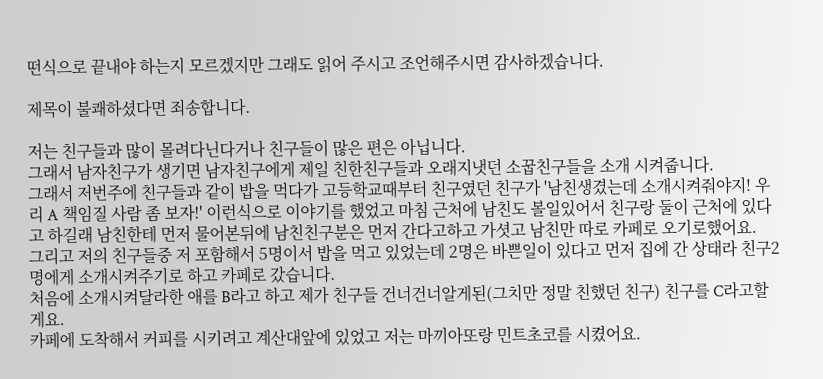떤식으로 끝내야 하는지 모르겠지만 그래도 읽어 주시고 조언해주시면 감사하겠습니다.

제목이 불쾌하셨다면 죄송합니다.

저는 친구들과 많이 몰려다닌다거나 친구들이 많은 편은 아닙니다.
그래서 남자친구가 생기면 남자친구에게 제일 친한친구들과 오래지냇던 소꿉친구들을 소개 시켜줍니다.
그래서 저번주에 친구들과 같이 밥을 먹다가 고등학교때부터 친구였던 친구가 '남친생겼는데 소개시켜줘야지! 우리 A 책임질 사람 좀 보자!' 이런식으로 이야기를 했었고 마침 근처에 남친도 볼일있어서 친구랑 둘이 근처에 있다고 하길래 남친한테 먼저 물어본뒤에 남친친구분은 먼저 간다고하고 가셧고 남친만 따로 카페로 오기로했어요.
그리고 저의 친구들중 저 포함해서 5명이서 밥을 먹고 있었는데 2명은 바쁜일이 있다고 먼저 집에 간 상태라 친구2명에게 소개시켜주기로 하고 카페로 갔습니다.
처음에 소개시켜달라한 애를 B라고 하고 제가 친구들 건너건너알게된(그치만 정말 친했던 친구) 친구를 C라고할게요.
카페에 도착해서 커피를 시키려고 계산대앞에 있었고 저는 마끼아또랑 민트초코를 시켰어요.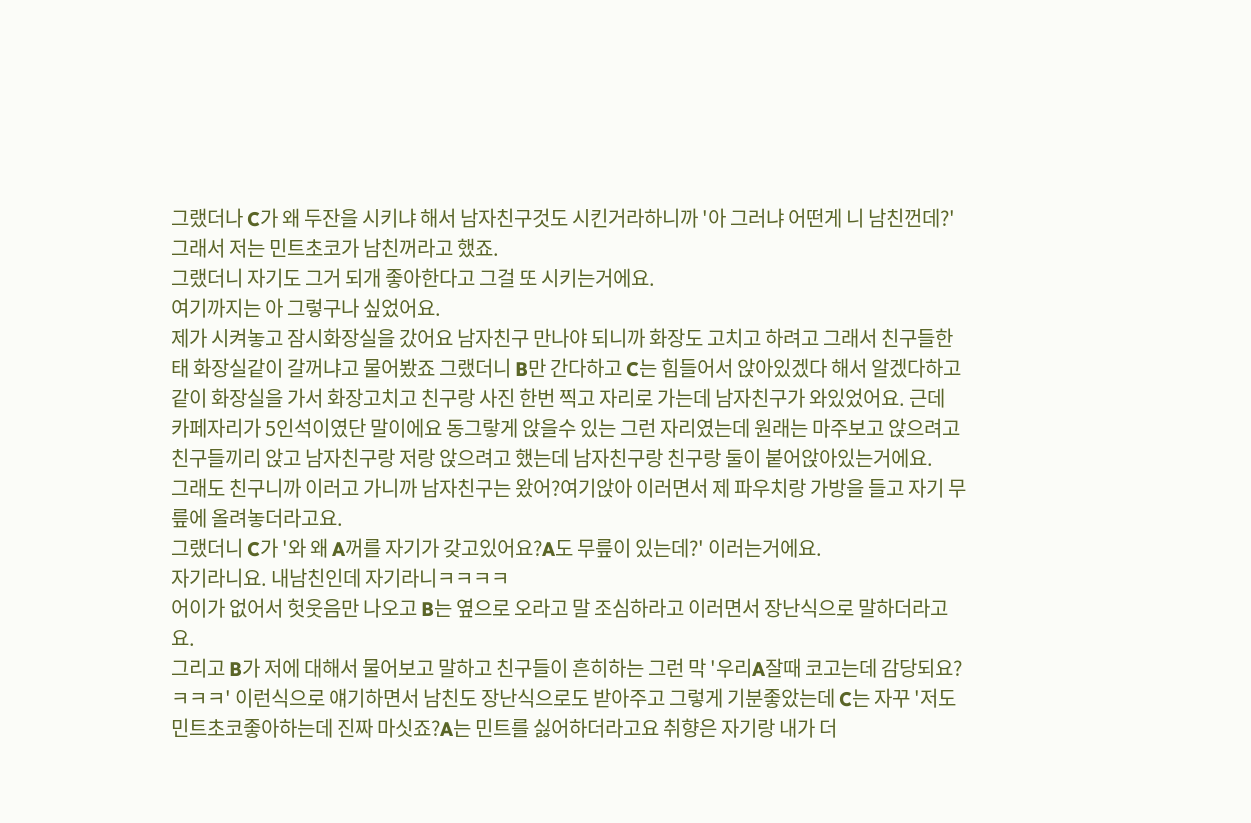그랬더나 C가 왜 두잔을 시키냐 해서 남자친구것도 시킨거라하니까 '아 그러냐 어떤게 니 남친껀데?' 그래서 저는 민트초코가 남친꺼라고 했죠.
그랬더니 자기도 그거 되개 좋아한다고 그걸 또 시키는거에요.
여기까지는 아 그렇구나 싶었어요.
제가 시켜놓고 잠시화장실을 갔어요 남자친구 만나야 되니까 화장도 고치고 하려고 그래서 친구들한태 화장실같이 갈꺼냐고 물어봤죠 그랬더니 B만 간다하고 C는 힘들어서 앉아있겠다 해서 알겠다하고 같이 화장실을 가서 화장고치고 친구랑 사진 한번 찍고 자리로 가는데 남자친구가 와있었어요. 근데 카페자리가 5인석이였단 말이에요 동그랗게 앉을수 있는 그런 자리였는데 원래는 마주보고 앉으려고 친구들끼리 앉고 남자친구랑 저랑 앉으려고 했는데 남자친구랑 친구랑 둘이 붙어앉아있는거에요.
그래도 친구니까 이러고 가니까 남자친구는 왔어?여기앉아 이러면서 제 파우치랑 가방을 들고 자기 무릎에 올려놓더라고요.
그랬더니 C가 '와 왜 A꺼를 자기가 갖고있어요?A도 무릎이 있는데?' 이러는거에요.
자기라니요. 내남친인데 자기라니ㅋㅋㅋㅋ
어이가 없어서 헛웃음만 나오고 B는 옆으로 오라고 말 조심하라고 이러면서 장난식으로 말하더라고요.
그리고 B가 저에 대해서 물어보고 말하고 친구들이 흔히하는 그런 막 '우리A잘때 코고는데 감당되요?ㅋㅋㅋ' 이런식으로 얘기하면서 남친도 장난식으로도 받아주고 그렇게 기분좋았는데 C는 자꾸 '저도 민트초코좋아하는데 진짜 마싯죠?A는 민트를 싫어하더라고요 취향은 자기랑 내가 더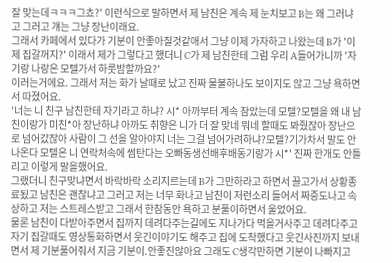잘 맞는데ㅋㅋㅋ그쵸?' 이런식으로 말하면서 제 남친은 계속 제 눈치보고 B는 왜 그러냐고 그러고 걔는 그냥 장난이래요.
그래서 카페에서 있다가 기분이 안좋아질것같애서 그냥 이제 가자하고 나왔는데 B가 '이제 집갈꺼지?' 이래서 제가 그렇다고 했더니 C가 제 남친한테 그럼 우리 A들어가니까 '자기랑 나랑은 모텔가서 하룻밤할까요?'
이러는거에요. 그래서 저는 화가 날때로 났고 진짜 물불하나도 보이지도 않고 그냥 욕하면서 따졌어요.
'너는 니 친구 남친한테 자기라고 하냐? 시* 아까부터 계속 참았는데 모텔?모텔을 왜 내 남친이랑가 미친*아 장난하냐 아까도 취향은 니가 더 잘 맞네 뭐네 할때도 봐줬잖아 장난으로 넘어갔잖아 사람이 그 선을 알아야지 너는 그걸 넘어가려하냐?모텔?기가차서 말도 안나온다 모텔은 니 연락처속에 썸탄다는 오빠동생선배후배동기랑가 시*' 진짜 한개도 안틀리고 이렇게 말을했어요.
그랬더니 친구맞냐면서 바락바락 소리지르는데 B가 그만하라고 하면서 끌고가서 상황종료됬고 남친은 괜찮냐고 그러고 저는 너무 화나고 남친이 저런소리 들어서 짜증도나고 속상하고 저는 스트레스받고 그래서 한참동안 욕하고 분풀이하면서 울었어요.
물론 남친이 다받아주면서 집까지 데려다주는길에도 지나가다 먹을거사주고 데려다주고 자기 집갈때도 영상통화하면서 웃긴이야기도 해주고 집에 도착했다고 웃긴사진까지 보내면서 제 기분풀어줘서 지금 기분이.안좋진않아요 그래도 C생각만하면 기분이 나빠지고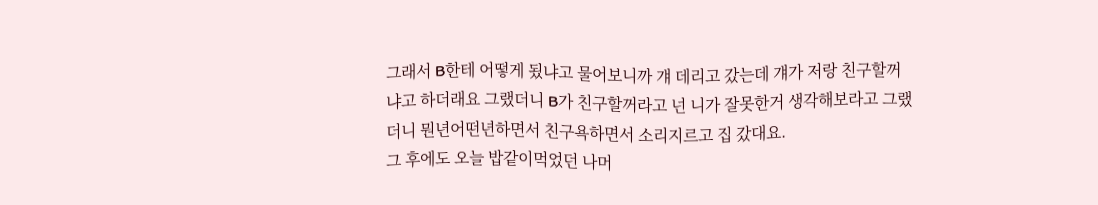그래서 B한테 어떻게 됬냐고 물어보니까 걔 데리고 갔는데 걔가 저랑 친구할꺼냐고 하더래요 그랬더니 B가 친구할꺼라고 넌 니가 잘못한거 생각해보라고 그랬더니 뭔년어떤년하면서 친구욕하면서 소리지르고 집 갔대요.
그 후에도 오늘 밥같이먹었던 나머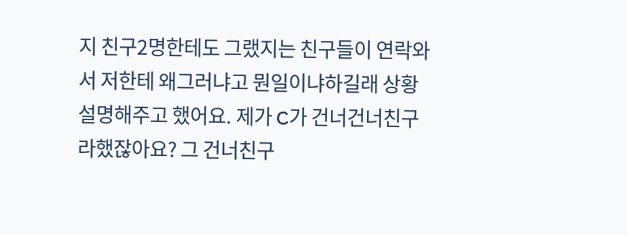지 친구2명한테도 그랬지는 친구들이 연락와서 저한테 왜그러냐고 뭔일이냐하길래 상황설명해주고 했어요. 제가 C가 건너건너친구라했잖아요? 그 건너친구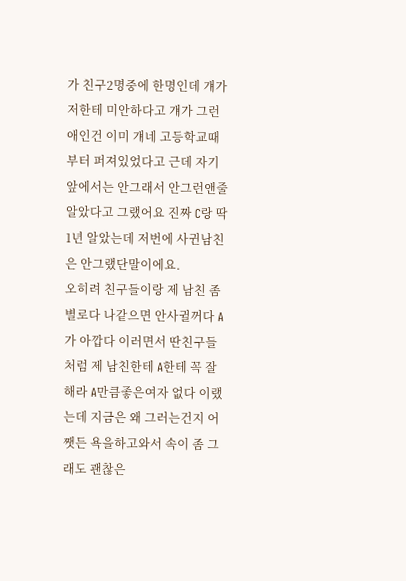가 친구2명중에 한명인데 걔가 저한테 미안하다고 걔가 그런애인건 이미 걔네 고등학교때부터 퍼져있었다고 근데 자기앞에서는 안그래서 안그런앤줄알았다고 그랬어요 진짜 C랑 딱 1년 알았는데 저번에 사귄남친은 안그랬단말이에요.
오히려 친구들이랑 제 남친 좀 별로다 나같으면 안사귈꺼다 A가 아깝다 이러면서 딴친구들처럼 제 남친한테 A한테 꼭 잘해라 A만큼좋은여자 없다 이랬는데 지금은 왜 그러는건지 어쨋든 욕을하고와서 속이 좀 그래도 괜찮은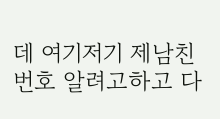데 여기저기 제남친 번호 알려고하고 다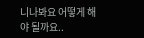니나봐요 어떻게 해야 될까요..